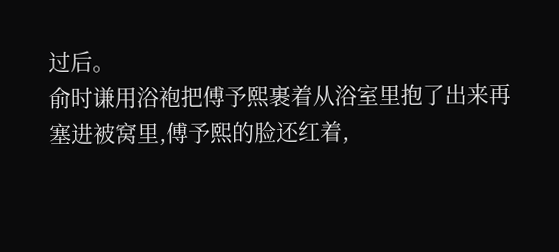过后。
俞时谦用浴袍把傅予熙裹着从浴室里抱了出来再塞进被窝里,傅予熙的脸还红着,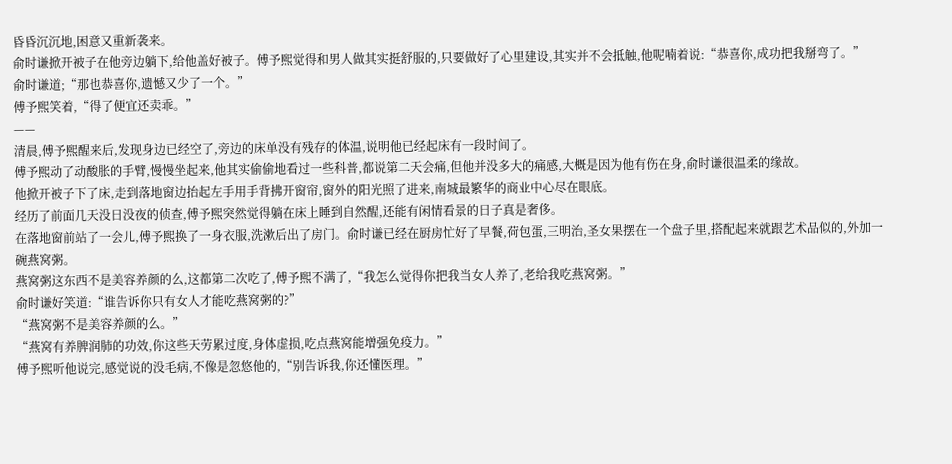昏昏沉沉地,困意又重新袭来。
俞时谦掀开被子在他旁边躺下,给他盖好被子。傅予熙觉得和男人做其实挺舒服的,只要做好了心里建设,其实并不会抵触,他呢喃着说:“恭喜你,成功把我掰弯了。”
俞时谦道;“那也恭喜你,遗憾又少了一个。”
傅予熙笑着,“得了便宜还卖乖。”
——
清晨,傅予熙醒来后,发现身边已经空了,旁边的床单没有残存的体温,说明他已经起床有一段时间了。
傅予熙动了动酸胀的手臂,慢慢坐起来,他其实偷偷地看过一些科普,都说第二天会痛,但他并没多大的痛感,大概是因为他有伤在身,俞时谦很温柔的缘故。
他掀开被子下了床,走到落地窗边抬起左手用手背拂开窗帘,窗外的阳光照了进来,南城最繁华的商业中心尽在眼底。
经历了前面几天没日没夜的侦查,傅予熙突然觉得躺在床上睡到自然醒,还能有闲情看景的日子真是奢侈。
在落地窗前站了一会儿,傅予熙换了一身衣服,洗漱后出了房门。俞时谦已经在厨房忙好了早餐,荷包蛋,三明治,圣女果摆在一个盘子里,搭配起来就跟艺术品似的,外加一碗燕窝粥。
燕窝粥这东西不是美容养颜的么,这都第二次吃了,傅予熙不满了,“我怎么觉得你把我当女人养了,老给我吃燕窝粥。”
俞时谦好笑道:“谁告诉你只有女人才能吃燕窝粥的?”
“燕窝粥不是美容养颜的么。”
“燕窝有养脾润肺的功效,你这些天劳累过度,身体虚损,吃点燕窝能增强免疫力。”
傅予熙听他说完,感觉说的没毛病,不像是忽悠他的,“别告诉我,你还懂医理。”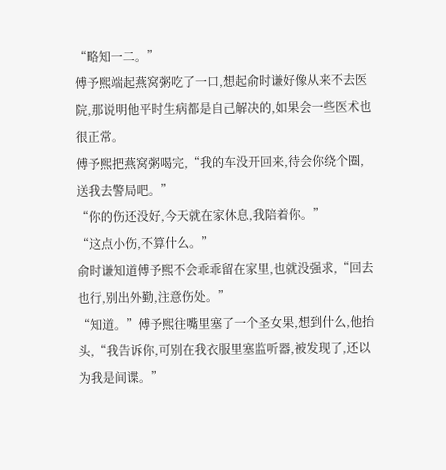“略知一二。”
傅予熙端起燕窝粥吃了一口,想起俞时谦好像从来不去医院,那说明他平时生病都是自己解决的,如果会一些医术也很正常。
傅予熙把燕窝粥喝完,“我的车没开回来,待会你绕个圈,送我去警局吧。”
“你的伤还没好,今天就在家休息,我陪着你。”
“这点小伤,不算什么。”
俞时谦知道傅予熙不会乖乖留在家里,也就没强求,“回去也行,别出外勤,注意伤处。”
“知道。”傅予熙往嘴里塞了一个圣女果,想到什么,他抬头,“我告诉你,可别在我衣服里塞监听器,被发现了,还以为我是间谍。”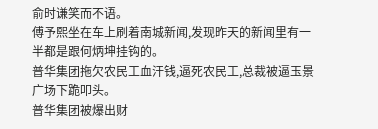俞时谦笑而不语。
傅予熙坐在车上刷着南城新闻,发现昨天的新闻里有一半都是跟何炳坤挂钩的。
普华集团拖欠农民工血汗钱,逼死农民工,总裁被逼玉景广场下跪叩头。
普华集团被爆出财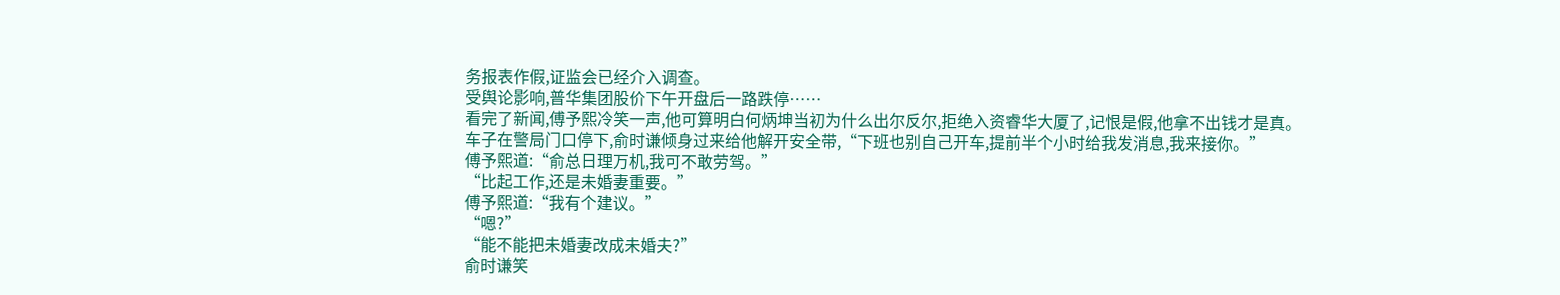务报表作假,证监会已经介入调查。
受舆论影响,普华集团股价下午开盘后一路跌停……
看完了新闻,傅予熙冷笑一声,他可算明白何炳坤当初为什么出尔反尔,拒绝入资睿华大厦了,记恨是假,他拿不出钱才是真。
车子在警局门口停下,俞时谦倾身过来给他解开安全带,“下班也别自己开车,提前半个小时给我发消息,我来接你。”
傅予熙道:“俞总日理万机,我可不敢劳驾。”
“比起工作,还是未婚妻重要。”
傅予熙道:“我有个建议。”
“嗯?”
“能不能把未婚妻改成未婚夫?”
俞时谦笑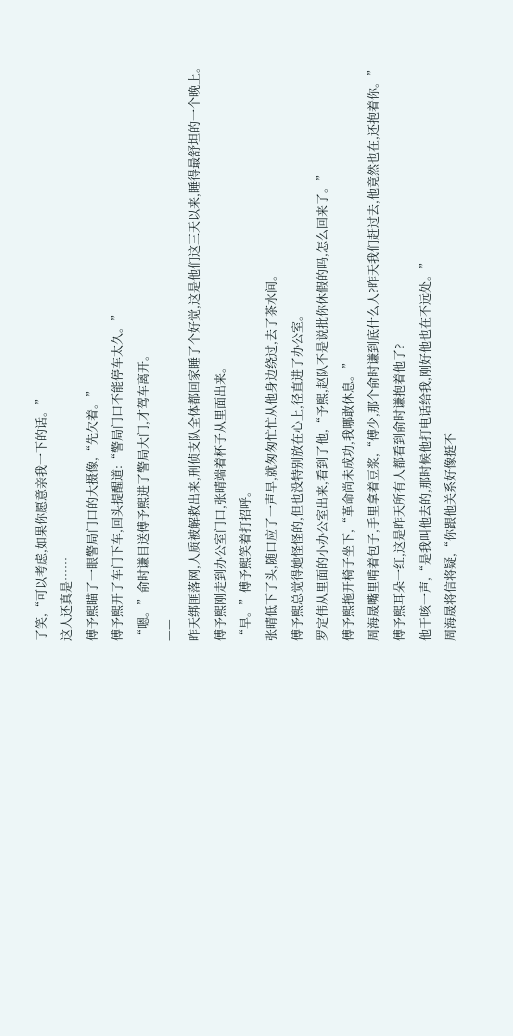了笑,“可以考虑,如果你愿意亲我一下的话。”
这人还真是……
傅予熙瞄了一眼警局门口的大摄像,“先欠着。”
傅予熙开了车门下车,回头提醒道:“警局门口不能停车太久。”
“嗯。”俞时谦目送傅予熙进了警局大门,才驾车离开。
——
昨天绑匪落网,人质被解救出来,刑侦支队全体都回家睡了个好觉,这是他们这三天以来,睡得最舒坦的一个晚上。
傅予熙刚走到办公室门口,张晴端着杯子从里面出来。
“早。”傅予熙笑着打招呼。
张晴低下了头,随口应了一声早,就匆匆忙忙从他身边绕过,去了茶水间。
傅予熙总觉得她怪怪的,但也没特别放在心上,径直进了办公室。
罗定伟从里面的小办公室出来,看到了他,“予熙,赵队不是说批你休假的吗,怎么回来了。”
傅予熙拖开椅子坐下,“革命尚未成功,我哪敢休息。”
周海晟嘴里啃着包子,手里拿着豆浆,“傅少,那个俞时谦到底什么人?昨天我们赶过去,他竟然也在,还抱着你。”
傅予熙耳朵一红,这是昨天所有人都看到俞时谦抱着他了?
他干咳一声,“是我叫他去的,那时候他打电话给我,刚好他也在不远处。”
周海晟将信将疑,“你跟他关系好像挺不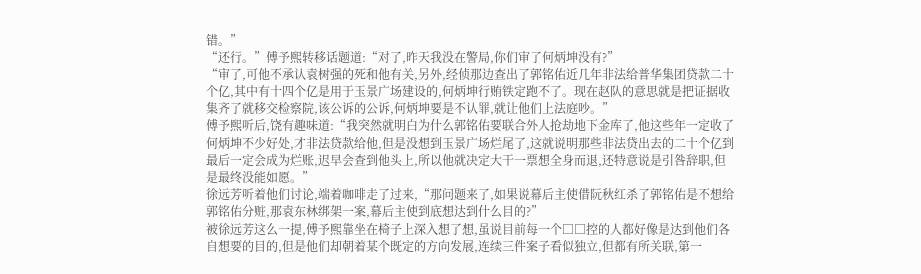错。”
“还行。”傅予熙转移话题道:“对了,昨天我没在警局,你们审了何炳坤没有?”
“审了,可他不承认袁树强的死和他有关,另外,经侦那边查出了郭铭佑近几年非法给普华集团贷款二十个亿,其中有十四个亿是用于玉景广场建设的,何炳坤行贿铁定跑不了。现在赵队的意思就是把证据收集齐了就移交检察院,该公诉的公诉,何炳坤要是不认罪,就让他们上法庭吵。”
傅予熙听后,饶有趣味道:“我突然就明白为什么郭铭佑要联合外人抢劫地下金库了,他这些年一定收了何炳坤不少好处,才非法贷款给他,但是没想到玉景广场烂尾了,这就说明那些非法贷出去的二十个亿到最后一定会成为烂账,迟早会查到他头上,所以他就决定大干一票想全身而退,还特意说是引咎辞职,但是最终没能如愿。”
徐远芳听着他们讨论,端着咖啡走了过来,“那问题来了,如果说幕后主使借阮秋红杀了郭铭佑是不想给郭铭佑分赃,那袁东林绑架一案,幕后主使到底想达到什么目的?”
被徐远芳这么一提,傅予熙靠坐在椅子上深入想了想,虽说目前每一个□□控的人都好像是达到他们各自想要的目的,但是他们却朝着某个既定的方向发展,连续三件案子看似独立,但都有所关联,第一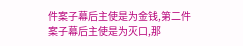件案子幕后主使是为金钱,第二件案子幕后主使是为灭口,那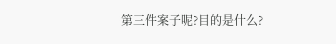第三件案子呢?目的是什么?